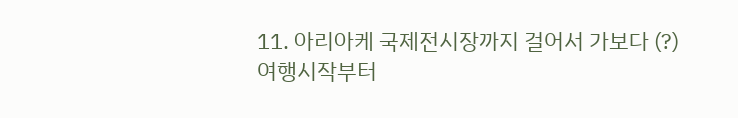11. 아리아케 국제전시장까지 걸어서 가보다 (?)
여행시작부터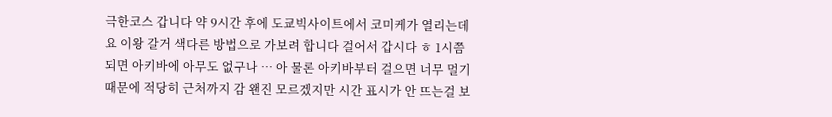극한코스 갑니다 약 9시간 후에 도쿄빅사이트에서 코미케가 열리는데요 이왕 갈거 색다른 방법으로 가보려 합니다 걸어서 갑시다 ㅎ 1시쯤 되면 아키바에 아무도 없구나 … 아 물론 아키바부터 걸으면 너무 멀기 때문에 적당히 근처까지 감 왠진 모르겠지만 시간 표시가 안 뜨는걸 보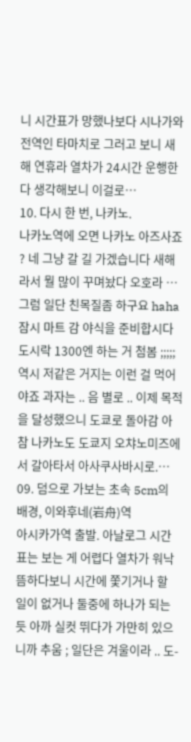니 시간표가 망했나보다 시나가와 전역인 타마치로 그러고 보니 새해 연휴라 열차가 24시간 운행한다 생각해보니 이걸로…
10. 다시 한 번, 나카노.
나카노역에 오면 나카노 아즈사죠 ? 네 그냥 갈 길 가겠습니다 새해라서 뭘 많이 꾸며놨다 오호라 … 그럼 일단 친목질좀 하구요 haha 잠시 마트 감 야식을 준비합시다 도시락 1300엔 하는 거 첨봄 ;;;;; 역시 저같은 거지는 이런 걸 먹어야죠 과자는 .. 음 별로 .. 이제 목적을 달성했으니 도쿄로 돌아감 아 참 나카노도 도쿄지 오챠노미즈에서 갈아타서 아사쿠사바시로.…
09. 덤으로 가보는 초속 5cm의 배경, 이와후네(岩舟)역
아시카가역 출발. 아날로그 시간표는 보는 게 어렵다 열차가 워낙 뜸하다보니 시간에 쫓기거나 할 일이 없거나 둘중에 하나가 되는 듯 아까 실컷 뛰다가 가만히 있으니까 추움 ; 일단은 겨울이라 .. 도-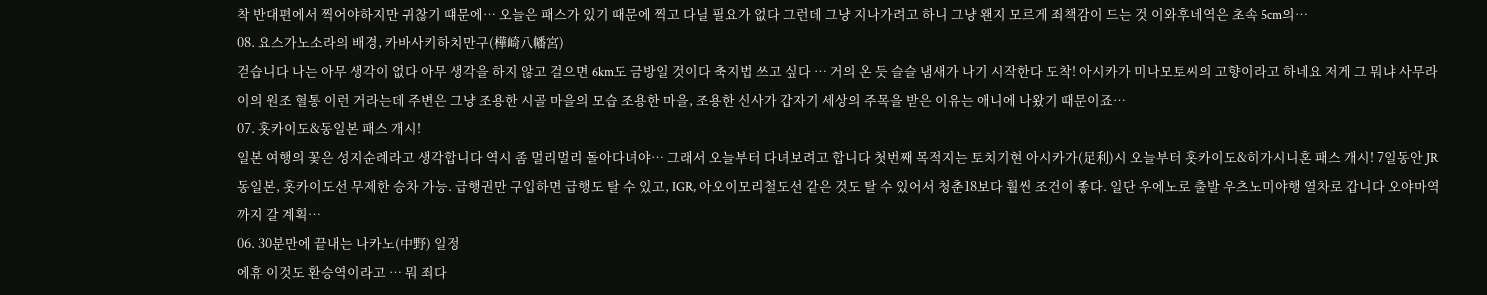착 반대편에서 찍어야하지만 귀찮기 떄문에… 오늘은 패스가 있기 때문에 찍고 다닐 필요가 없다 그런데 그냥 지나가려고 하니 그냥 왠지 모르게 죄책감이 드는 것 이와후네역은 초속 5cm의…
08. 요스가노소라의 배경, 카바사키하치만구(樺崎八幡宮)
걷습니다 나는 아무 생각이 없다 아무 생각을 하지 않고 걸으면 6km도 금방일 것이다 축지법 쓰고 싶다 … 거의 온 듯 슬슬 냄새가 나기 시작한다 도착! 아시카가 미나모토씨의 고향이라고 하네요 저게 그 뭐냐 사무라이의 원조 혈통 이런 거라는데 주변은 그냥 조용한 시골 마을의 모습 조용한 마을, 조용한 신사가 갑자기 세상의 주목을 받은 이유는 애니에 나왔기 때문이죠…
07. 홋카이도&동일본 패스 개시!
일본 여행의 꽃은 성지순례라고 생각합니다 역시 좀 멀리멀리 돌아다녀야… 그래서 오늘부터 다녀보려고 합니다 첫번째 목적지는 토치기현 아시카가(足利)시 오늘부터 홋카이도&히가시니혼 패스 개시! 7일동안 JR동일본, 홋카이도선 무제한 승차 가능. 급행권만 구입하면 급행도 탈 수 있고, IGR, 아오이모리철도선 같은 것도 탈 수 있어서 청춘18보다 훨씬 조건이 좋다. 일단 우에노로 출발 우츠노미야행 열차로 갑니다 오야마역까지 갈 계획…
06. 30분만에 끝내는 나카노(中野) 일정
에휴 이것도 환승역이라고 … 뭐 죄다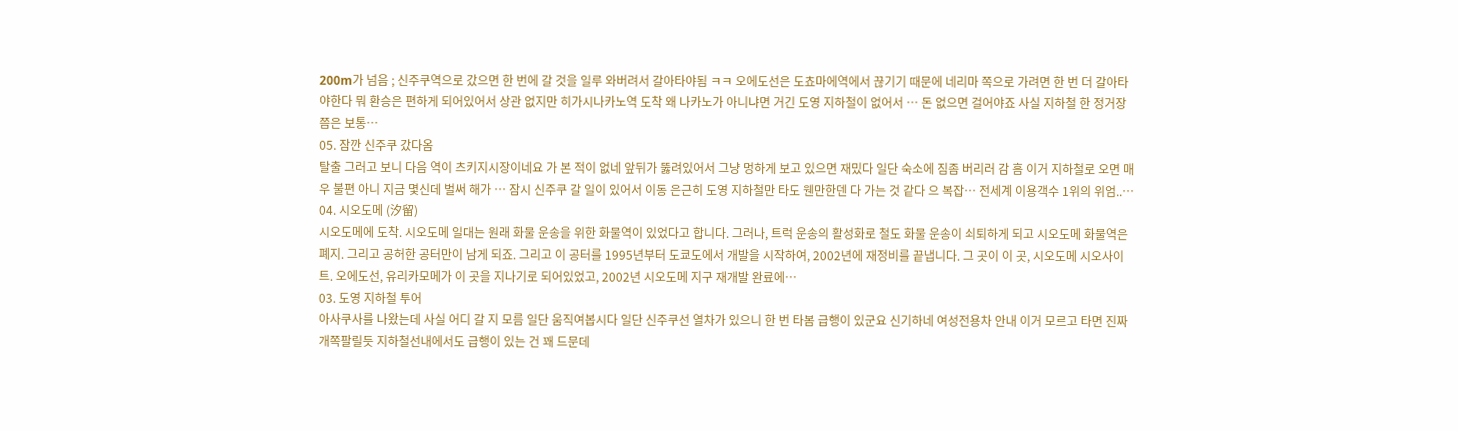200m가 넘음 ; 신주쿠역으로 갔으면 한 번에 갈 것을 일루 와버려서 갈아타야됨 ㅋㅋ 오에도선은 도쵸마에역에서 끊기기 때문에 네리마 쪽으로 가려면 한 번 더 갈아타야한다 뭐 환승은 편하게 되어있어서 상관 없지만 히가시나카노역 도착 왜 나카노가 아니냐면 거긴 도영 지하철이 없어서 … 돈 없으면 걸어야죠 사실 지하철 한 정거장 쯤은 보통…
05. 잠깐 신주쿠 갔다옴
탈출 그러고 보니 다음 역이 츠키지시장이네요 가 본 적이 없네 앞뒤가 뚫려있어서 그냥 멍하게 보고 있으면 재밌다 일단 숙소에 짐좀 버리러 감 흠 이거 지하철로 오면 매우 불편 아니 지금 몇신데 벌써 해가 … 잠시 신주쿠 갈 일이 있어서 이동 은근히 도영 지하철만 타도 웬만한덴 다 가는 것 같다 으 복잡… 전세계 이용객수 1위의 위엄..…
04. 시오도메 (汐留)
시오도메에 도착. 시오도메 일대는 원래 화물 운송을 위한 화물역이 있었다고 합니다. 그러나, 트럭 운송의 활성화로 철도 화물 운송이 쇠퇴하게 되고 시오도메 화물역은 폐지. 그리고 공허한 공터만이 남게 되죠. 그리고 이 공터를 1995년부터 도쿄도에서 개발을 시작하여, 2002년에 재정비를 끝냅니다. 그 곳이 이 곳, 시오도메 시오사이트. 오에도선, 유리카모메가 이 곳을 지나기로 되어있었고, 2002년 시오도메 지구 재개발 완료에…
03. 도영 지하철 투어
아사쿠사를 나왔는데 사실 어디 갈 지 모름 일단 움직여봅시다 일단 신주쿠선 열차가 있으니 한 번 타봄 급행이 있군요 신기하네 여성전용차 안내 이거 모르고 타면 진짜 개쪽팔릴듯 지하철선내에서도 급행이 있는 건 꽤 드문데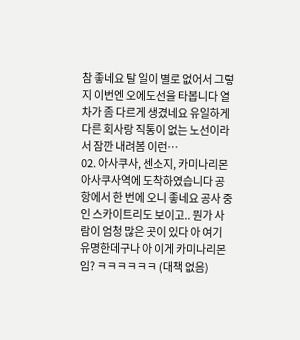참 좋네요 탈 일이 별로 없어서 그렇지 이번엔 오에도선을 타봅니다 열차가 좀 다르게 생겼네요 유일하게 다른 회사랑 직통이 없는 노선이라서 잠깐 내려봄 이런…
02. 아사쿠사, 센소지, 카미나리몬
아사쿠사역에 도착하였습니다 공항에서 한 번에 오니 좋네요 공사 중인 스카이트리도 보이고.. 뭔가 사람이 엄청 많은 곳이 있다 아 여기 유명한데구나 아 이게 카미나리몬임? ㅋㅋㅋㅋㅋㅋ (대책 없음)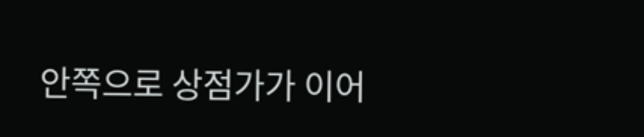안쪽으로 상점가가 이어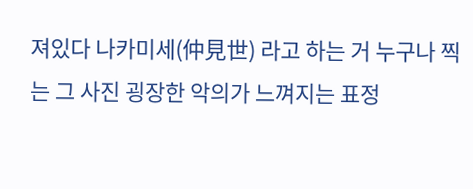져있다 나카미세(仲見世) 라고 하는 거 누구나 찍는 그 사진 굉장한 악의가 느껴지는 표정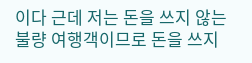이다 근데 저는 돈을 쓰지 않는 불량 여행객이므로 돈을 쓰지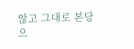않고 그대로 본당으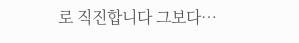로 직진합니다 그보다…